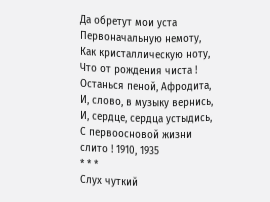Да обретут мои уста Первоначальную немоту, Как кристаллическую ноту, Что от рождения чиста !
Останься пеной, Афродита, И, слово, в музыку вернись, И, сердце, сердца устыдись, С первоосновой жизни слито ! 1910, 1935
* * *
Слух чуткий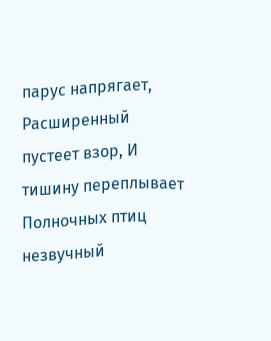парус напрягает, Расширенный пустеет взор, И тишину переплывает Полночных птиц незвучный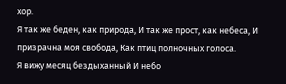хор.
Я так же беден, как природа, И так же прост, как небеса, И призрачна моя свобода, Как птиц полночных голоса.
Я вижу месяц бездыханный И небо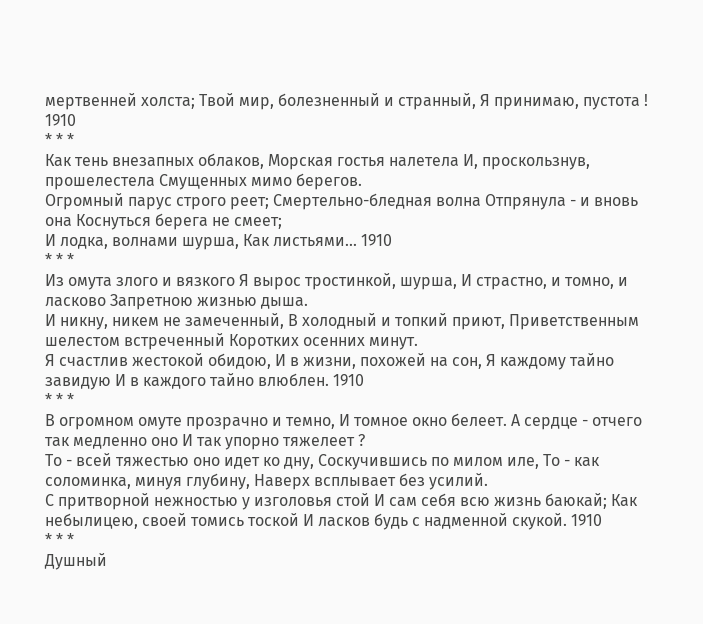мертвенней холста; Твой мир, болезненный и странный, Я принимаю, пустота ! 1910
* * *
Как тень внезапных облаков, Морская гостья налетела И, проскользнув, прошелестела Смущенных мимо берегов.
Огромный парус строго реет; Смертельно-бледная волна Отпрянула - и вновь она Коснуться берега не смеет;
И лодка, волнами шурша, Как листьями... 1910
* * *
Из омута злого и вязкого Я вырос тростинкой, шурша, И страстно, и томно, и ласково Запретною жизнью дыша.
И никну, никем не замеченный, В холодный и топкий приют, Приветственным шелестом встреченный Коротких осенних минут.
Я счастлив жестокой обидою, И в жизни, похожей на сон, Я каждому тайно завидую И в каждого тайно влюблен. 1910
* * *
В огромном омуте прозрачно и темно, И томное окно белеет. А сердце - отчего так медленно оно И так упорно тяжелеет ?
То - всей тяжестью оно идет ко дну, Соскучившись по милом иле, То - как соломинка, минуя глубину, Наверх всплывает без усилий.
С притворной нежностью у изголовья стой И сам себя всю жизнь баюкай; Как небылицею, своей томись тоской И ласков будь с надменной скукой. 1910
* * *
Душный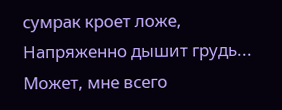сумрак кроет ложе, Напряженно дышит грудь... Может, мне всего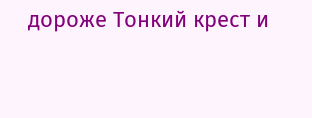дороже Тонкий крест и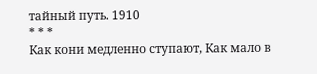тайный путь. 1910
* * *
Как кони медленно ступают, Как мало в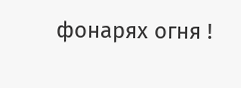фонарях огня !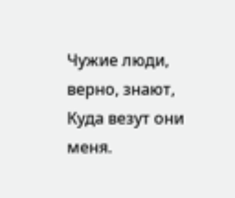Чужие люди, верно, знают, Куда везут они меня.